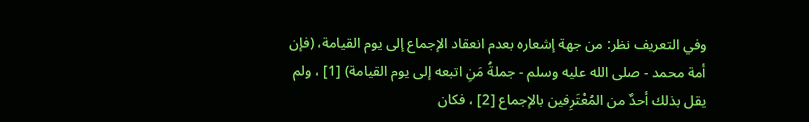وفي التعريف نظر: من جهة إشعاره بعدم انعقاد الإجماع إلى يوم القيامة، (فإن أمة محمد - صلى الله عليه وسلم - جملةُ مَنِ اتبعه إلى يوم القيامة) [1] ، ولم يقل بذلك أحدٌ من المُعْتَرِفين بالإجماع [2] ، فكان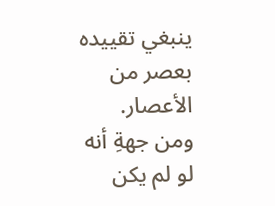ينبغي تقييده بعصر من الأعصار.
ومن جهةِ أنه لو لم يكن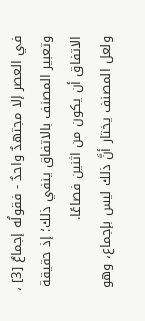في العصر إلا مجتهدٌ واحدٌ - فقولُه إجماعٌ [3] ، وتعبير المصنف بالاتفاق ينفي ذلك؛ إذ حقيقة الاتفاق أن يكون من اثنين فصاعًا.
ولعل المصنف يختار أنَّ ذلك ليس بإجماع، وهو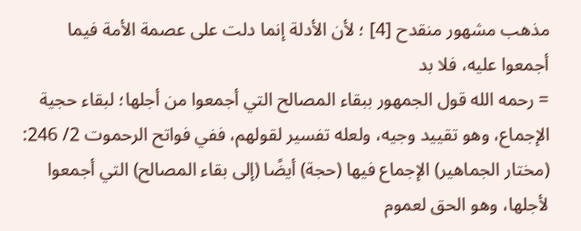مذهب مشهور منقدح [4] ؛ لأن الأدلة إنما دلت على عصمة الأمة فيما أجمعوا عليه، فلا بد
= رحمه الله قول الجمهور ببقاء المصالح التي أجمعوا من أجلها؛ لبقاء حجية الإجماع، وهو تقييد وجيه، ولعله تفسير لقولهم، ففي فواتح الرحموت 2/ 246: (مختار الجماهير) الإجماع فيها (حجة) أيضًا (إلى بقاء المصالح) التي أجمعوا لأجلها، وهو الحق لعموم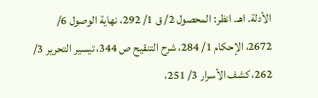الأدلة. اهـ. انظر: المحصول 2/ ق 1/ 292، نهاية الوصول 6/ 2672، الإحكام 1/ 284، شرح التنقيح ص 344، تيسير التحرير 3/ 262، كشف الأسرار 3/ 251،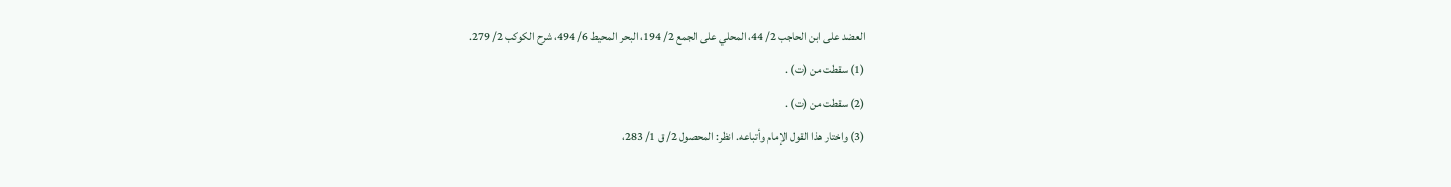العضد على ابن الحاجب 2/ 44، المحلي على الجمع 2/ 194، البحر المحيط 6/ 494، شرح الكوكب 2/ 279.
(1) سقطت من (ت) .
(2) سقطت من (ت) .
(3) واختار هذا القول الإمام وأتباعه. انظر: المحصول 2/ ق 1/ 283،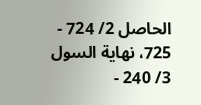الحاصل 2/ 724 - 725، نهاية السول 3/ 240 -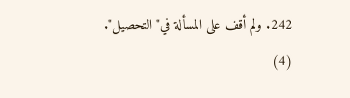242. ولم أقف على المسألة في"التحصيل".
(4)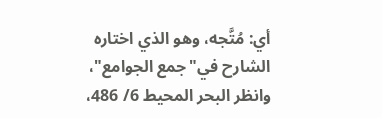أي: مُتَّجه، وهو الذي اختاره الشارح في"جمع الجوامع"، وانظر البحر المحيط 6/ 486،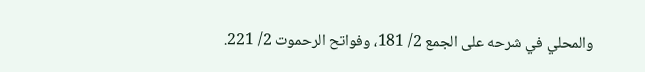والمحلي في شرحه على الجمع 2/ 181، وفواتح الرحموت 2/ 221.